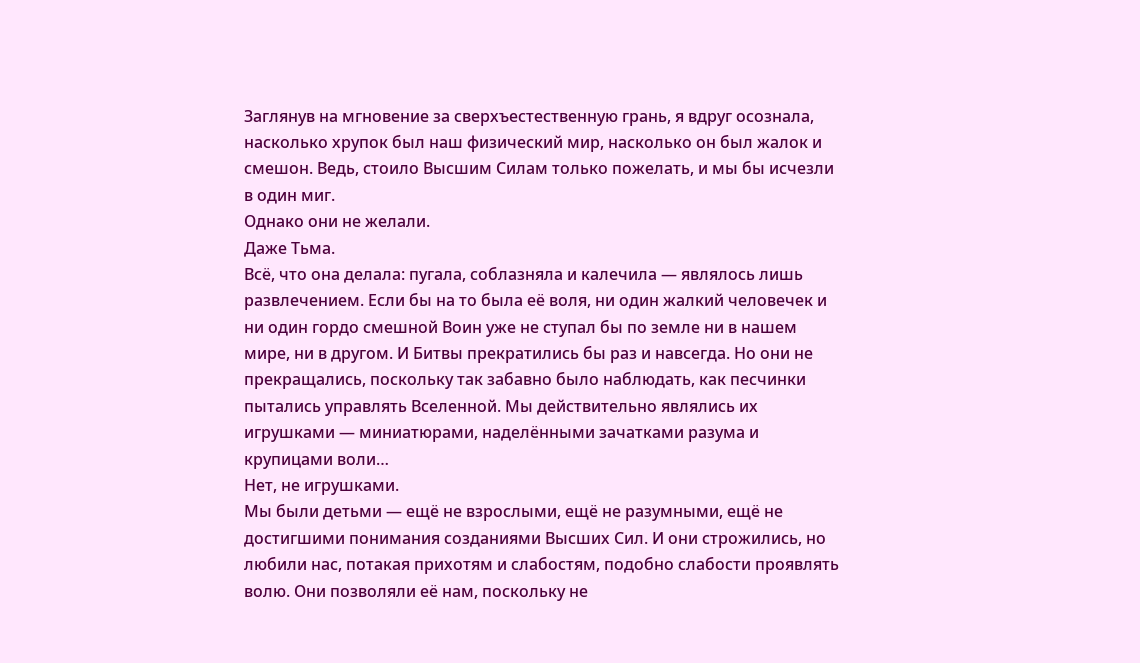Заглянув на мгновение за сверхъестественную грань, я вдруг осознала, насколько хрупок был наш физический мир, насколько он был жалок и смешон. Ведь, стоило Высшим Силам только пожелать, и мы бы исчезли в один миг.
Однако они не желали.
Даже Тьма.
Всё, что она делала: пугала, соблазняла и калечила — являлось лишь развлечением. Если бы на то была её воля, ни один жалкий человечек и ни один гордо смешной Воин уже не ступал бы по земле ни в нашем мире, ни в другом. И Битвы прекратились бы раз и навсегда. Но они не прекращались, поскольку так забавно было наблюдать, как песчинки пытались управлять Вселенной. Мы действительно являлись их игрушками — миниатюрами, наделёнными зачатками разума и крупицами воли…
Нет, не игрушками.
Мы были детьми — ещё не взрослыми, ещё не разумными, ещё не достигшими понимания созданиями Высших Сил. И они строжились, но любили нас, потакая прихотям и слабостям, подобно слабости проявлять волю. Они позволяли её нам, поскольку не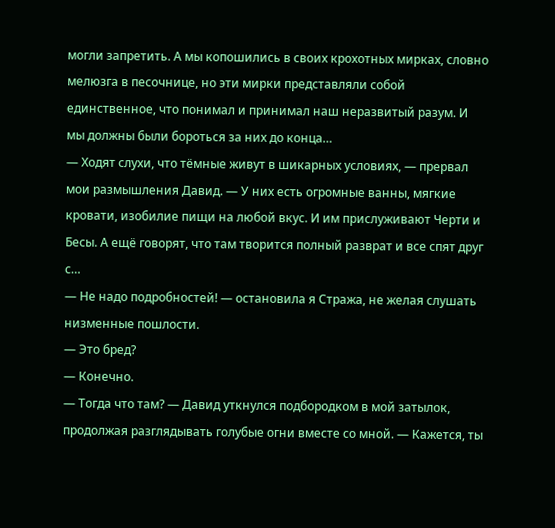могли запретить. А мы копошились в своих крохотных мирках, словно мелюзга в песочнице, но эти мирки представляли собой единственное, что понимал и принимал наш неразвитый разум. И мы должны были бороться за них до конца…
— Ходят слухи, что тёмные живут в шикарных условиях, — прервал мои размышления Давид. — У них есть огромные ванны, мягкие кровати, изобилие пищи на любой вкус. И им прислуживают Черти и Бесы. А ещё говорят, что там творится полный разврат и все спят друг с…
— Не надо подробностей! — остановила я Стража, не желая слушать низменные пошлости.
— Это бред?
— Конечно.
— Тогда что там? — Давид уткнулся подбородком в мой затылок, продолжая разглядывать голубые огни вместе со мной. — Кажется, ты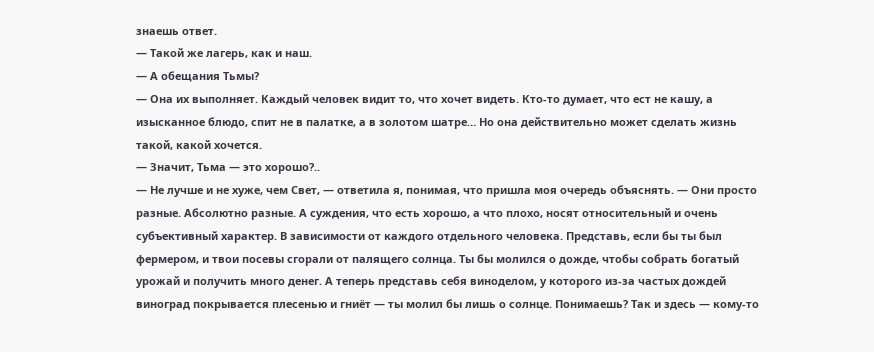знаешь ответ.
— Такой же лагерь, как и наш.
— А обещания Тьмы?
— Она их выполняет. Каждый человек видит то, что хочет видеть. Кто-то думает, что ест не кашу, а изысканное блюдо, спит не в палатке, а в золотом шатре… Но она действительно может сделать жизнь такой, какой хочется.
— Значит, Тьма — это хорошо?..
— Не лучше и не хуже, чем Свет, — ответила я, понимая, что пришла моя очередь объяснять. — Они просто разные. Абсолютно разные. А суждения, что есть хорошо, а что плохо, носят относительный и очень субъективный характер. В зависимости от каждого отдельного человека. Представь, если бы ты был фермером, и твои посевы сгорали от палящего солнца. Ты бы молился о дожде, чтобы собрать богатый урожай и получить много денег. А теперь представь себя виноделом, у которого из-за частых дождей виноград покрывается плесенью и гниёт — ты молил бы лишь о солнце. Понимаешь? Так и здесь — кому-то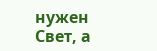нужен Свет, а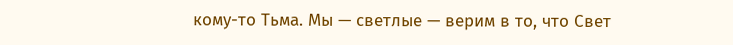кому-то Тьма. Мы — светлые — верим в то, что Свет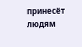принесёт людям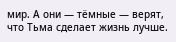мир. А они — тёмные — верят, что Тьма сделает жизнь лучше.